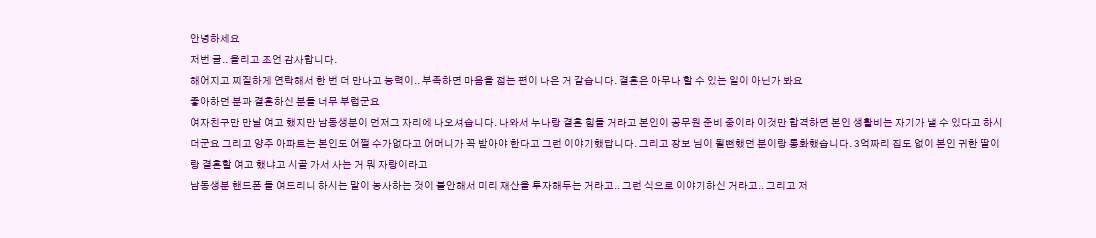안녕하세요
저번 글.. 올리고 조언 감사합니다.
해어지고 찌질하게 연락해서 한 번 더 만나고 능력이.. 부족하면 마음을 접는 편이 나은 거 같습니다. 결혼은 아무나 할 수 있는 일이 아닌가 봐요
좋아하던 분과 결혼하신 분들 너무 부럽군요
여자친구만 만날 여고 했지만 남동생분이 먼저그 자리에 나오셔습니다. 나와서 누나랑 결혼 힘들 거라고 본인이 공무원 준비 중이라 이것만 합격하면 본인 생활비는 자기가 낼 수 있다고 하시더군요 그리고 양주 아파트는 본인도 어쩔 수가없다고 어머니가 꼭 받아야 한다고 그런 이야기했답니다. 그리고 장보 님이 될뻔했던 분이랑 통화했습니다. 3억짜리 집도 없이 본인 귀한 딸이랑 결혼할 여고 했냐고 시골 가서 사는 거 뭐 자랑이라고
남동생분 핸드폰 돌 여드리니 하시는 말이 농사하는 것이 불안해서 미리 재산을 투자해두는 거라고.. 그런 식으로 이야기하신 거라고.. 그리고 저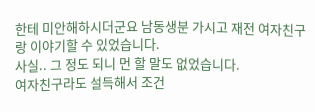한테 미안해하시더군요 남동생분 가시고 재전 여자친구랑 이야기할 수 있었습니다.
사실.. 그 정도 되니 먼 할 말도 없었습니다.
여자친구라도 설득해서 조건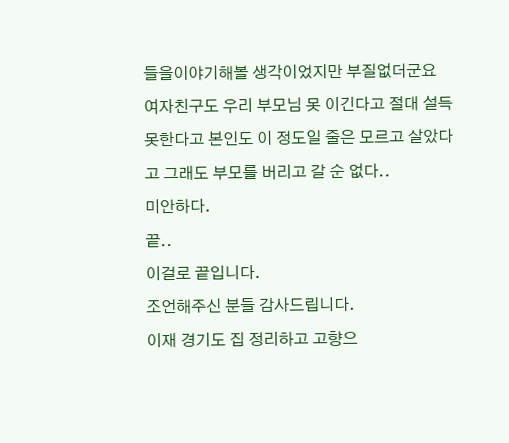들을이야기해볼 생각이었지만 부질없더군요
여자친구도 우리 부모님 못 이긴다고 절대 설득 못한다고 본인도 이 정도일 줄은 모르고 살았다고 그래도 부모를 버리고 갈 순 없다..
미안하다.
끝..
이걸로 끝입니다.
조언해주신 분들 감사드립니다.
이재 경기도 집 정리하고 고향으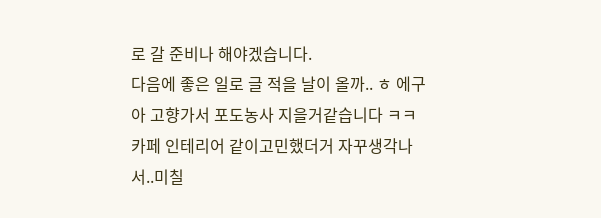로 갈 준비나 해야겠습니다.
다음에 좋은 일로 글 적을 날이 올까.. ㅎ 에구
아 고향가서 포도농사 지을거같습니다 ㅋㅋ 카페 인테리어 같이고민했더거 자꾸생각나서..미칠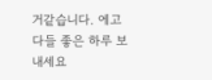거같습니다. 에고 다들 좋은 하루 보내세요